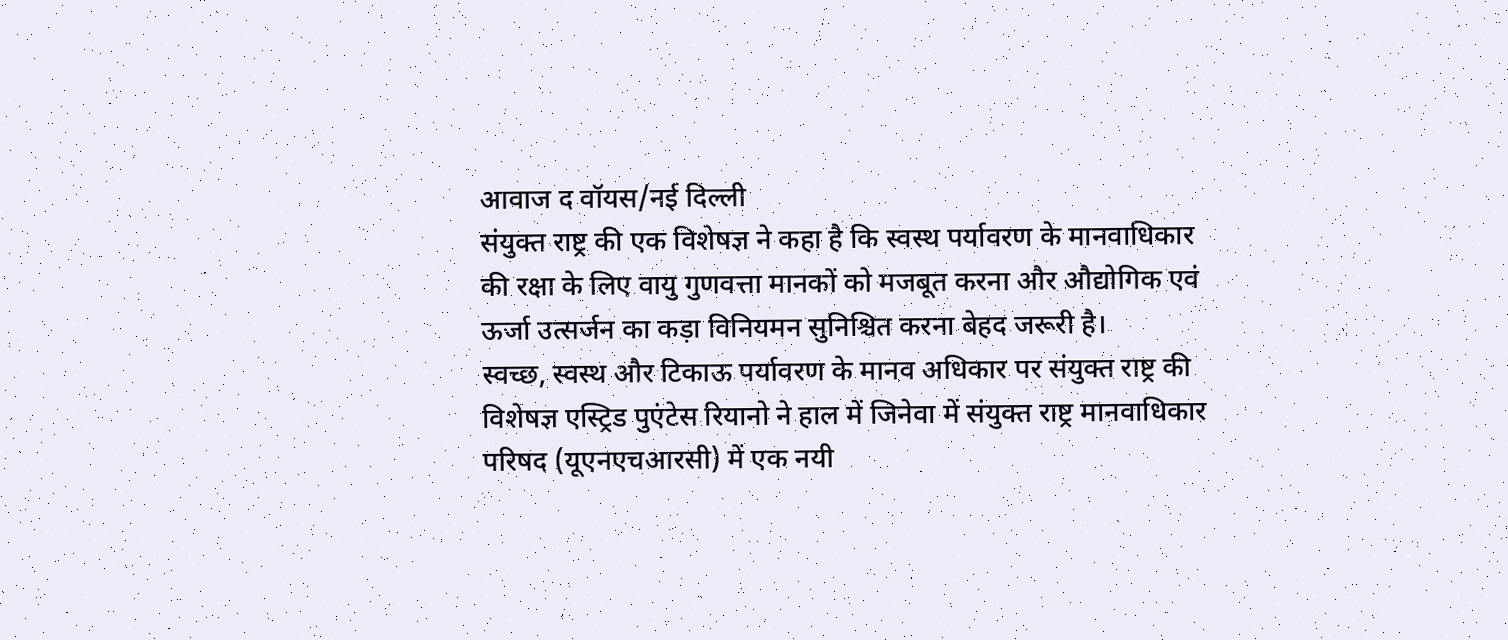आवाज द वॉयस/नई दिल्ली
संयुक्त राष्ट्र की एक विशेषज्ञ ने कहा है कि स्वस्थ पर्यावरण के मानवाधिकार की रक्षा के लिए वायु गुणवत्ता मानकों को मजबूत करना और औद्योगिक एवं ऊर्जा उत्सर्जन का कड़ा विनियमन सुनिश्चित करना बेहद जरूरी है।
स्वच्छ, स्वस्थ और टिकाऊ पर्यावरण के मानव अधिकार पर संयुक्त राष्ट्र की विशेषज्ञ एस्ट्रिड पुएंटेस रियानो ने हाल में जिनेवा में संयुक्त राष्ट्र मानवाधिकार परिषद (यूएनएचआरसी) में एक नयी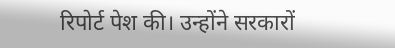रिपोर्ट पेश की। उन्होंने सरकारों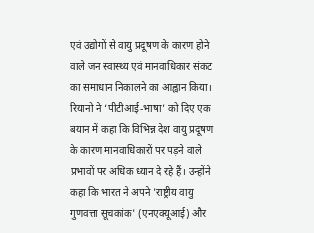एवं उद्योगों से वायु प्रदूषण के कारण होने वाले जन स्वास्थ्य एवं मानवाधिकार संकट का समाधान निकालने का आह्वान किया।
रियानो ने ‘पीटीआई-भाषा’ को दिए एक बयान में कहा कि विभिन्न देश वायु प्रदूषण के कारण मानवाधिकारों पर पड़ने वाले प्रभावों पर अधिक ध्यान दे रहे हैं। उन्होंने कहा कि भारत ने अपने 'राष्ट्रीय वायु गुणवत्ता सूचकांक' (एनएक्यूआई) और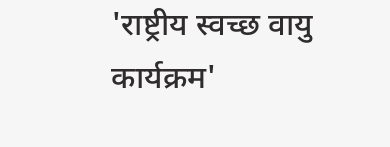'राष्ट्रीय स्वच्छ वायु कार्यक्रम'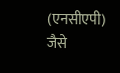(एनसीएपी) जैसे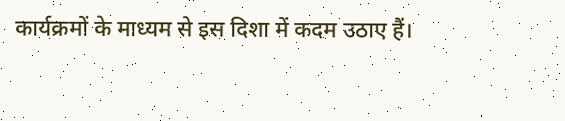कार्यक्रमों के माध्यम से इस दिशा में कदम उठाए हैं।